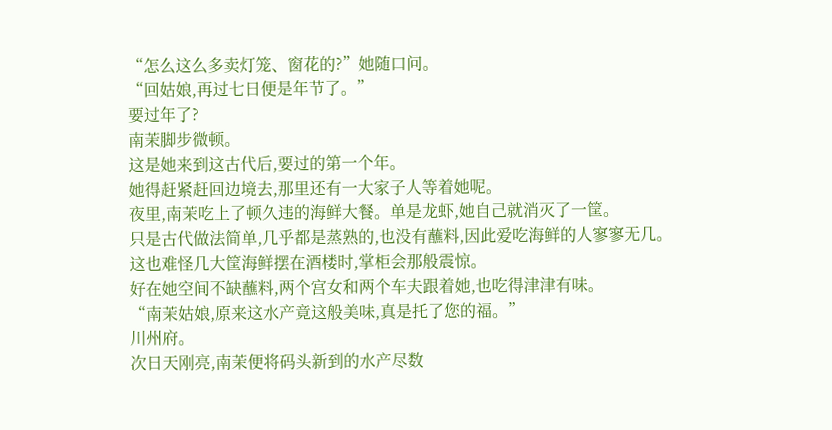“怎么这么多卖灯笼、窗花的?”她随口问。
“回姑娘,再过七日便是年节了。”
要过年了?
南茉脚步微顿。
这是她来到这古代后,要过的第一个年。
她得赶紧赶回边境去,那里还有一大家子人等着她呢。
夜里,南茉吃上了顿久违的海鲜大餐。单是龙虾,她自己就消灭了一筐。
只是古代做法简单,几乎都是蒸熟的,也没有蘸料,因此爱吃海鲜的人寥寥无几。
这也难怪几大筐海鲜摆在酒楼时,掌柜会那般震惊。
好在她空间不缺蘸料,两个宫女和两个车夫跟着她,也吃得津津有味。
“南茉姑娘,原来这水产竟这般美味,真是托了您的福。”
川州府。
次日天刚亮,南茉便将码头新到的水产尽数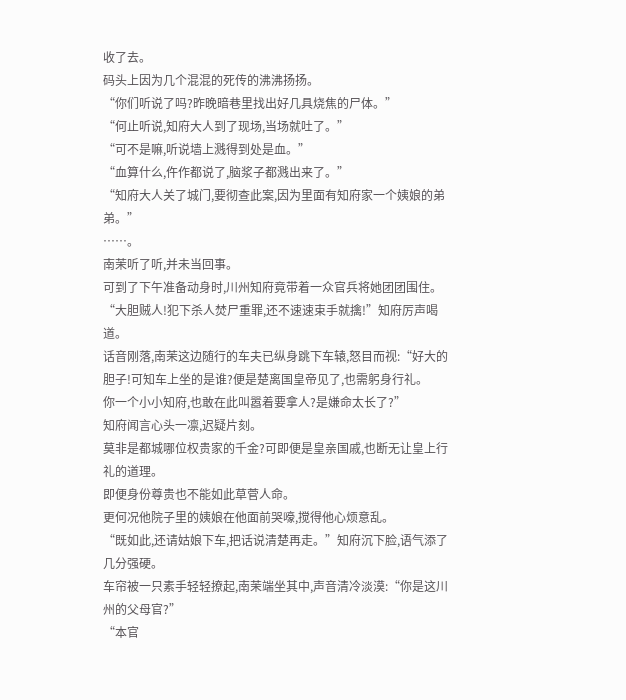收了去。
码头上因为几个混混的死传的沸沸扬扬。
“你们听说了吗?昨晚暗巷里找出好几具烧焦的尸体。”
“何止听说,知府大人到了现场,当场就吐了。”
“可不是嘛,听说墙上溅得到处是血。”
“血算什么,仵作都说了,脑浆子都溅出来了。”
“知府大人关了城门,要彻查此案,因为里面有知府家一个姨娘的弟弟。”
……。
南茉听了听,并未当回事。
可到了下午准备动身时,川州知府竟带着一众官兵将她团团围住。
“大胆贼人!犯下杀人焚尸重罪,还不速速束手就擒!”知府厉声喝道。
话音刚落,南茉这边随行的车夫已纵身跳下车辕,怒目而视:“好大的胆子!可知车上坐的是谁?便是楚离国皇帝见了,也需躬身行礼。
你一个小小知府,也敢在此叫嚣着要拿人?是嫌命太长了?”
知府闻言心头一凛,迟疑片刻。
莫非是都城哪位权贵家的千金?可即便是皇亲国戚,也断无让皇上行礼的道理。
即便身份尊贵也不能如此草菅人命。
更何况他院子里的姨娘在他面前哭嚎,搅得他心烦意乱。
“既如此,还请姑娘下车,把话说清楚再走。”知府沉下脸,语气添了几分强硬。
车帘被一只素手轻轻撩起,南茉端坐其中,声音清冷淡漠:“你是这川州的父母官?”
“本官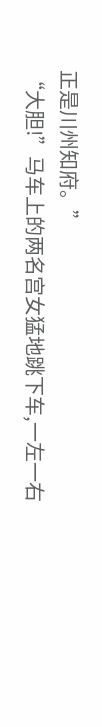正是川州知府。”
“大胆!”马车上的两名宫女猛地跳下车,一左一右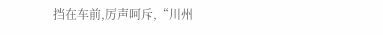挡在车前,厉声呵斥,“川州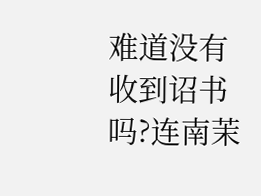难道没有收到诏书吗?连南茉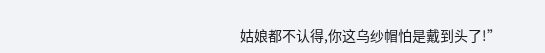姑娘都不认得,你这乌纱帽怕是戴到头了!”